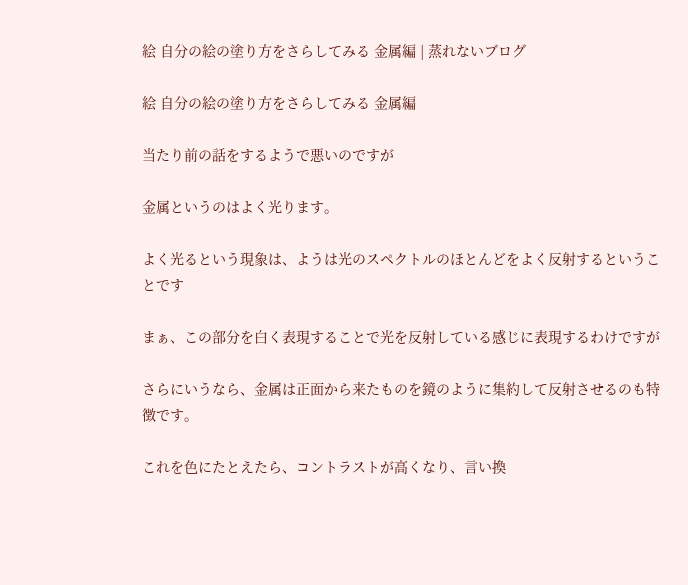絵 自分の絵の塗り方をさらしてみる 金属編 | 蒸れないブログ

絵 自分の絵の塗り方をさらしてみる 金属編

当たり前の話をするようで悪いのですが

金属というのはよく光ります。

よく光るという現象は、ようは光のスペクトルのほとんどをよく反射するということです

まぁ、この部分を白く表現することで光を反射している感じに表現するわけですが

さらにいうなら、金属は正面から来たものを鏡のように集約して反射させるのも特徴です。

これを色にたとえたら、コントラストが高くなり、言い換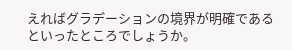えればグラデーションの境界が明確であるといったところでしょうか。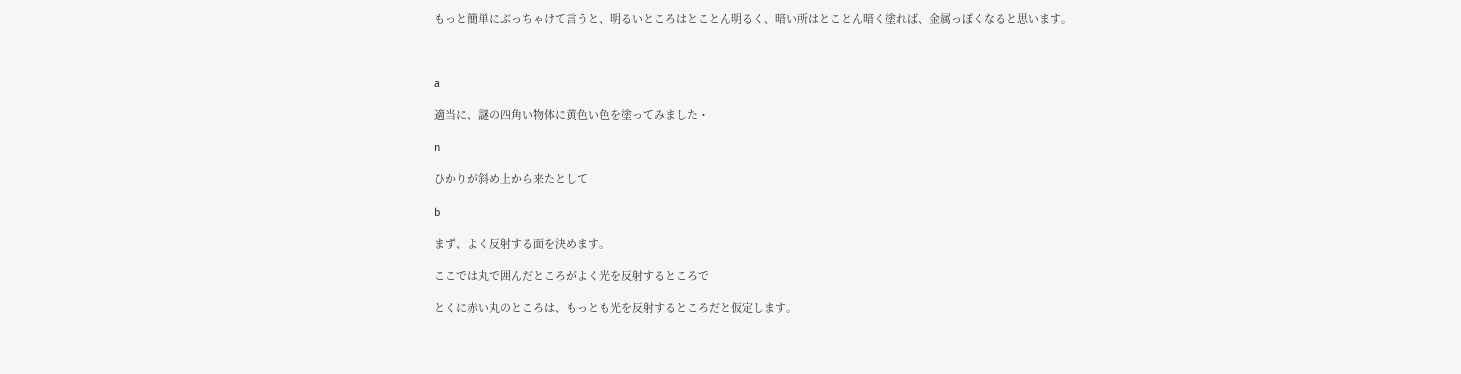もっと簡単にぶっちゃけて言うと、明るいところはとことん明るく、暗い所はとことん暗く塗れば、金属っぽくなると思います。



a

適当に、謎の四角い物体に黄色い色を塗ってみました・

n

ひかりが斜め上から来たとして

b

まず、よく反射する面を決めます。

ここでは丸で囲んだところがよく光を反射するところで

とくに赤い丸のところは、もっとも光を反射するところだと仮定します。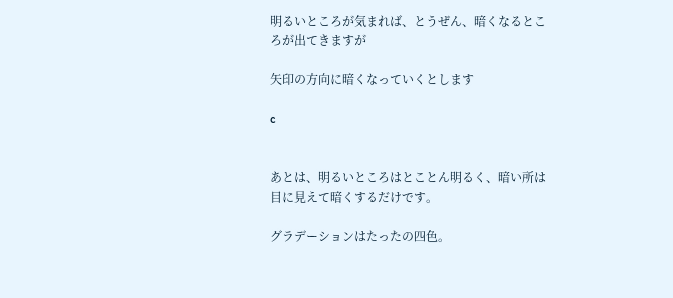明るいところが気まれば、とうぜん、暗くなるところが出てきますが

矢印の方向に暗くなっていくとします

c


あとは、明るいところはとことん明るく、暗い所は目に見えて暗くするだけです。

グラデーションはたったの四色。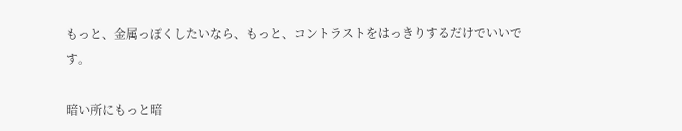もっと、金属っぽくしたいなら、もっと、コントラストをはっきりするだけでいいです。

暗い所にもっと暗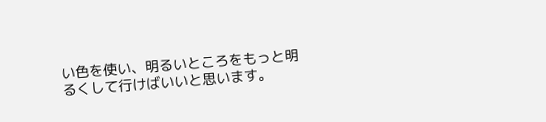い色を使い、明るいところをもっと明るくして行けばいいと思います。